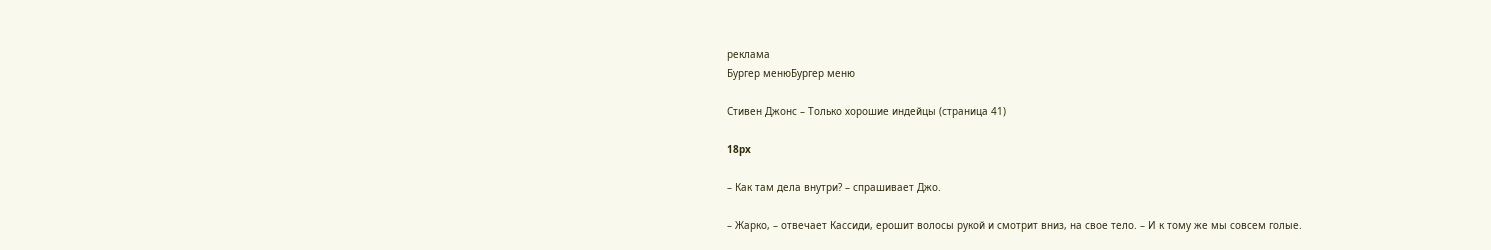реклама
Бургер менюБургер меню

Стивен Джонс – Только хорошие индейцы (страница 41)

18px

– Как там дела внутри? – спрашивает Джо.

– Жарко, – отвечает Кассиди, ерошит волосы рукой и смотрит вниз, на свое тело. – И к тому же мы совсем голые.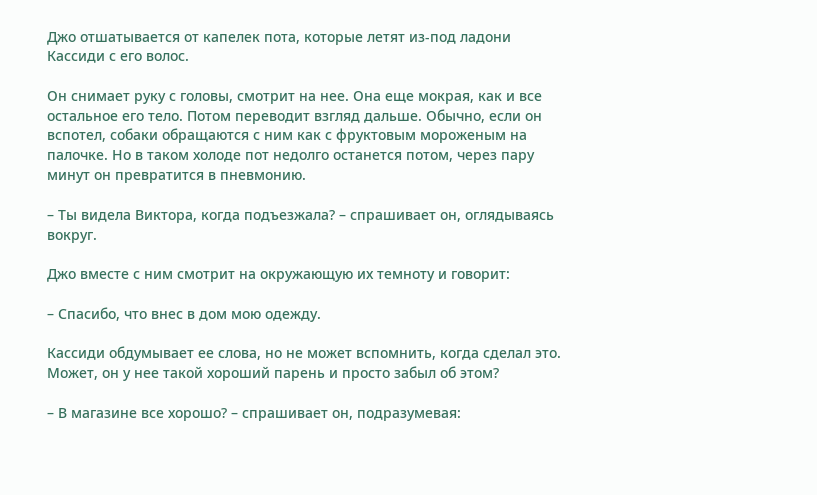Джо отшатывается от капелек пота, которые летят из-под ладони Кассиди с его волос.

Он снимает руку с головы, смотрит на нее. Она еще мокрая, как и все остальное его тело. Потом переводит взгляд дальше. Обычно, если он вспотел, собаки обращаются с ним как с фруктовым мороженым на палочке. Но в таком холоде пот недолго останется потом, через пару минут он превратится в пневмонию.

– Ты видела Виктора, когда подъезжала? – спрашивает он, оглядываясь вокруг.

Джо вместе с ним смотрит на окружающую их темноту и говорит:

– Спасибо, что внес в дом мою одежду.

Кассиди обдумывает ее слова, но не может вспомнить, когда сделал это. Может, он у нее такой хороший парень и просто забыл об этом?

– В магазине все хорошо? – спрашивает он, подразумевая: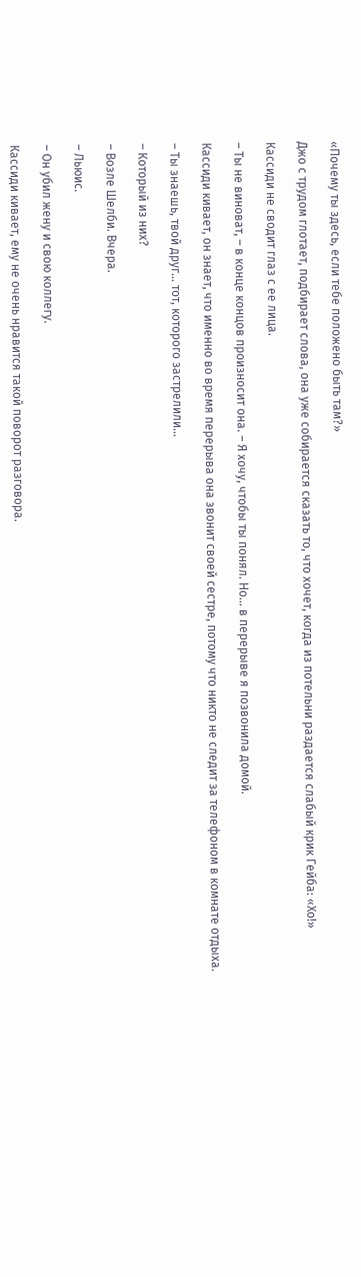«Почему ты здесь, если тебе положено быть там?»

Джо с трудом глотает, подбирает слова, она уже собирается сказать то, что хочет, когда из потельни раздается слабый крик Гейба: «Хо!»

Кассиди не сводит глаз с ее лица.

– Ты не виноват, – в конце концов произносит она. – Я хочу, чтобы ты понял. Но… в перерыве я позвонила домой.

Кассиди кивает, он знает, что именно во время перерыва она звонит своей сестре, потому что никто не следит за телефоном в комнате отдыха.

– Ты знаешь, твой друг… тот, которого застрелили…

– Который из них?

– Возле Шелби. Вчера.

– Льюис.

– Он убил жену и свою коллегу.

Кассиди кивает, ему не очень нравится такой поворот разговора.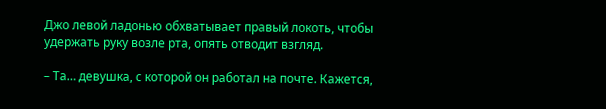Джо левой ладонью обхватывает правый локоть, чтобы удержать руку возле рта, опять отводит взгляд.

– Та… девушка, с которой он работал на почте. Кажется,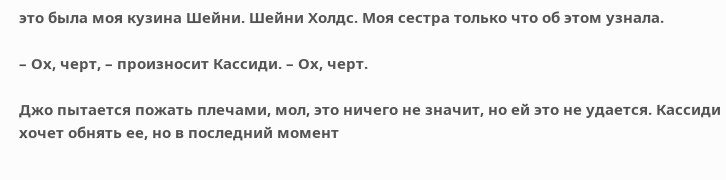это была моя кузина Шейни. Шейни Холдс. Моя сестра только что об этом узнала.

– Ох, черт, – произносит Кассиди. – Ох, черт.

Джо пытается пожать плечами, мол, это ничего не значит, но ей это не удается. Кассиди хочет обнять ее, но в последний момент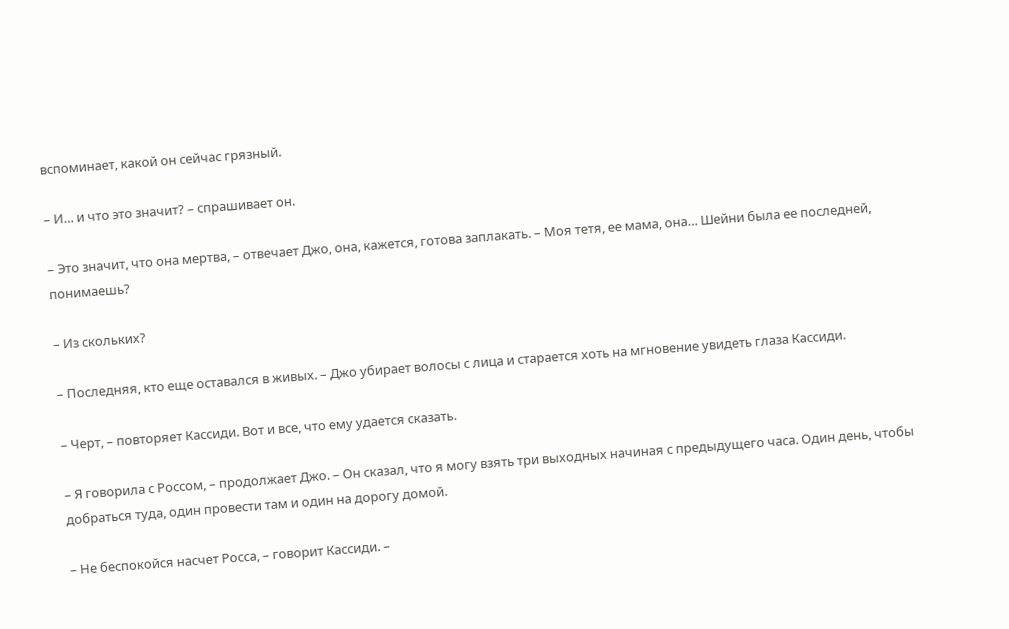вспоминает, какой он сейчас грязный.

– И… и что это значит? – спрашивает он.

– Это значит, что она мертва, – отвечает Джо, она, кажется, готова заплакать. – Моя тетя, ее мама, она… Шейни была ее последней, понимаешь?

– Из скольких?

– Последняя, кто еще оставался в живых. – Джо убирает волосы с лица и старается хоть на мгновение увидеть глаза Кассиди.

– Черт, – повторяет Кассиди. Вот и все, что ему удается сказать.

– Я говорила с Россом, – продолжает Джо. – Он сказал, что я могу взять три выходных начиная с предыдущего часа. Один день, чтобы добраться туда, один провести там и один на дорогу домой.

– Не беспокойся насчет Росса, – говорит Кассиди. –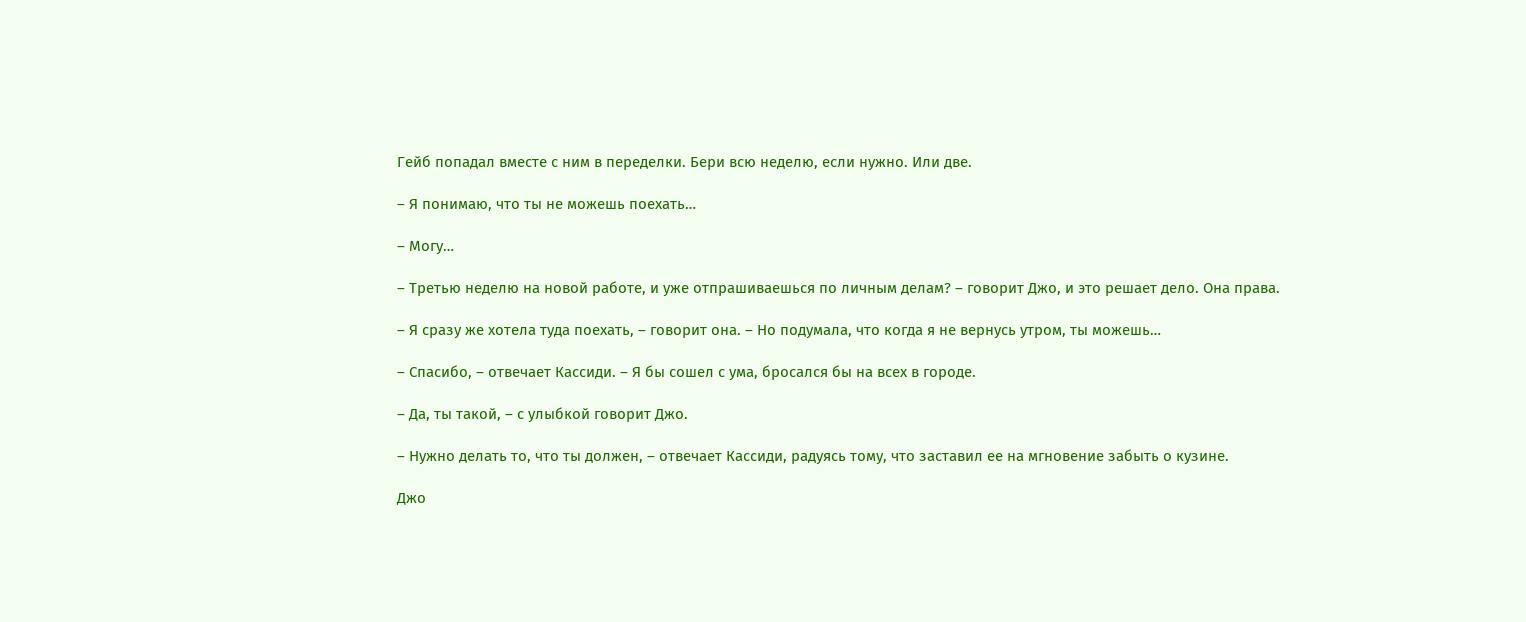Гейб попадал вместе с ним в переделки. Бери всю неделю, если нужно. Или две.

– Я понимаю, что ты не можешь поехать…

– Могу…

– Третью неделю на новой работе, и уже отпрашиваешься по личным делам? – говорит Джо, и это решает дело. Она права.

– Я сразу же хотела туда поехать, – говорит она. – Но подумала, что когда я не вернусь утром, ты можешь…

– Спасибо, – отвечает Кассиди. – Я бы сошел с ума, бросался бы на всех в городе.

– Да, ты такой, – с улыбкой говорит Джо.

– Нужно делать то, что ты должен, – отвечает Кассиди, радуясь тому, что заставил ее на мгновение забыть о кузине.

Джо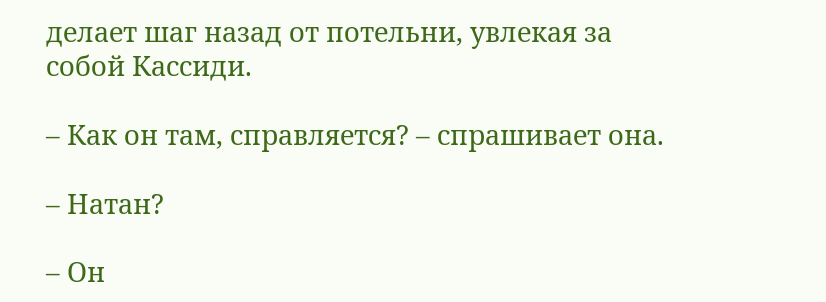делает шаг назад от потельни, увлекая за собой Кассиди.

– Как он там, справляется? – спрашивает она.

– Натан?

– Он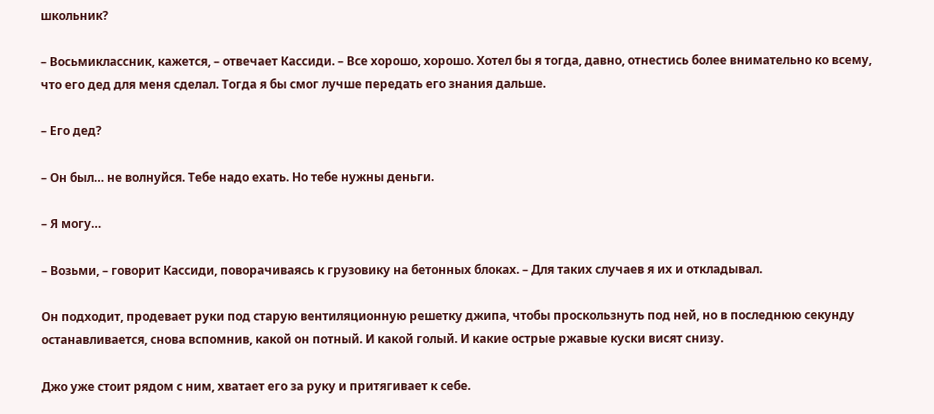школьник?

– Восьмиклассник, кажется, – отвечает Кассиди. – Все хорошо, хорошо. Хотел бы я тогда, давно, отнестись более внимательно ко всему, что его дед для меня сделал. Тогда я бы смог лучше передать его знания дальше.

– Его дед?

– Он был… не волнуйся. Тебе надо ехать. Но тебе нужны деньги.

– Я могу…

– Возьми, – говорит Кассиди, поворачиваясь к грузовику на бетонных блоках. – Для таких случаев я их и откладывал.

Он подходит, продевает руки под старую вентиляционную решетку джипа, чтобы проскользнуть под ней, но в последнюю секунду останавливается, снова вспомнив, какой он потный. И какой голый. И какие острые ржавые куски висят снизу.

Джо уже стоит рядом с ним, хватает его за руку и притягивает к себе.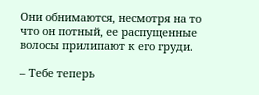Они обнимаются, несмотря на то что он потный, ее распущенные волосы прилипают к его груди.

– Тебе теперь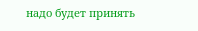надо будет принять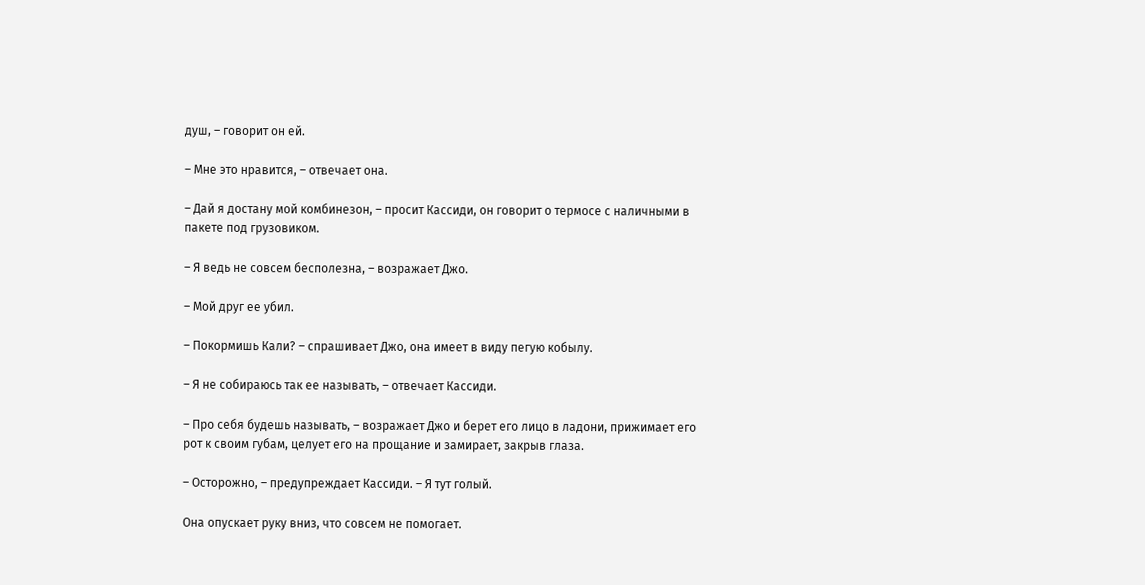душ, – говорит он ей.

– Мне это нравится, – отвечает она.

– Дай я достану мой комбинезон, – просит Кассиди, он говорит о термосе с наличными в пакете под грузовиком.

– Я ведь не совсем бесполезна, – возражает Джо.

– Мой друг ее убил.

– Покормишь Кали? – спрашивает Джо, она имеет в виду пегую кобылу.

– Я не собираюсь так ее называть, – отвечает Кассиди.

– Про себя будешь называть, – возражает Джо и берет его лицо в ладони, прижимает его рот к своим губам, целует его на прощание и замирает, закрыв глаза.

– Осторожно, – предупреждает Кассиди. – Я тут голый.

Она опускает руку вниз, что совсем не помогает.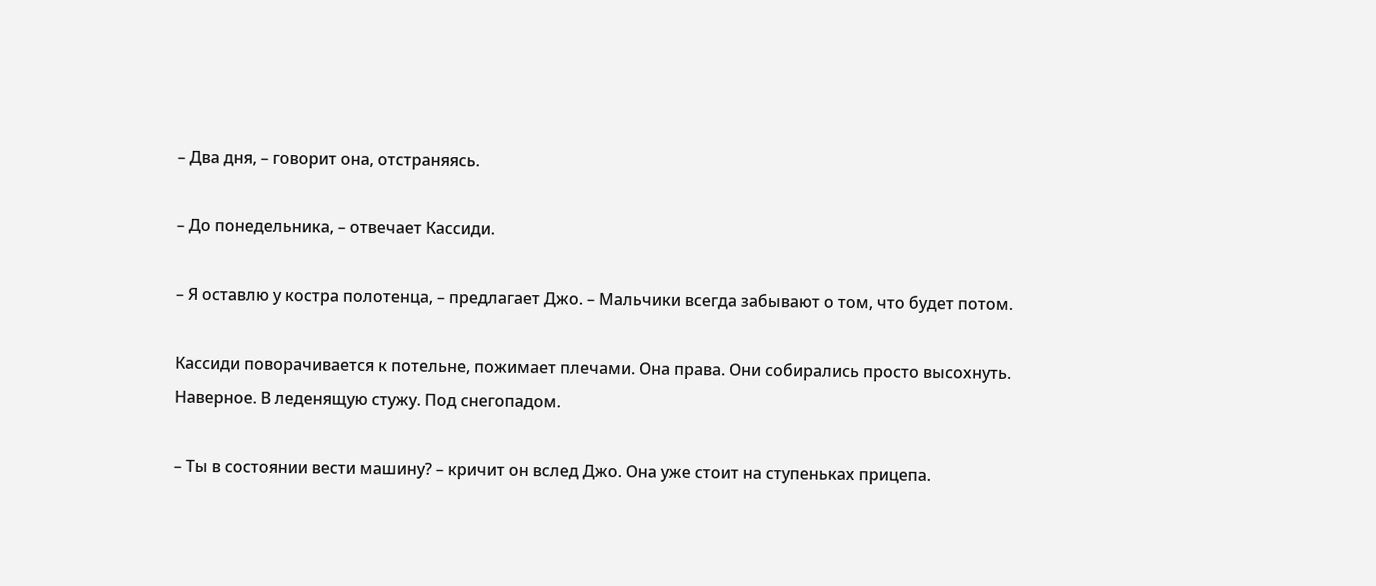– Два дня, – говорит она, отстраняясь.

– До понедельника, – отвечает Кассиди.

– Я оставлю у костра полотенца, – предлагает Джо. – Мальчики всегда забывают о том, что будет потом.

Кассиди поворачивается к потельне, пожимает плечами. Она права. Они собирались просто высохнуть. Наверное. В леденящую стужу. Под снегопадом.

– Ты в состоянии вести машину? – кричит он вслед Джо. Она уже стоит на ступеньках прицепа.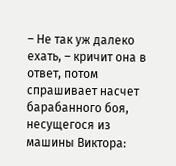– Не так уж далеко ехать, – кричит она в ответ, потом спрашивает насчет барабанного боя, несущегося из машины Виктора: